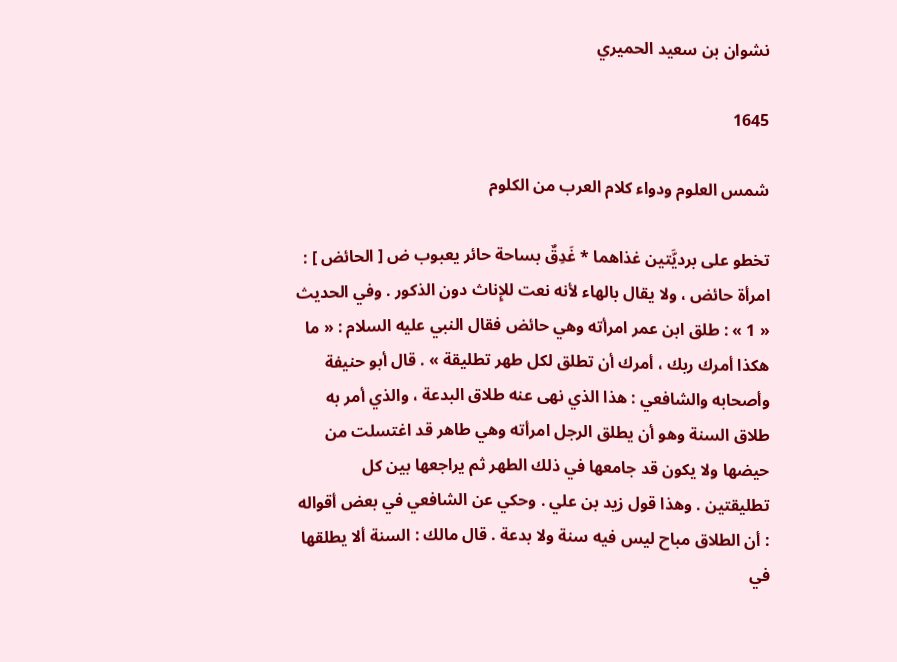نشوان بن سعيد الحميري

1645

شمس العلوم ودواء كلام العرب من الكلوم

تخطو على برديَّتين غذاهما * غَدِقٌ بساحة حائر يعبوب ض [ الحائض ] : امرأة حائض ، ولا يقال بالهاء لأنه نعت للإِناث دون الذكور . وفي الحديث « 1 » : طلق ابن عمر امرأته وهي حائض فقال النبي عليه السلام : « ما هكذا أمرك ربك ، أمرك أن تطلق لكل طهر تطليقة » . قال أبو حنيفة وأصحابه والشافعي : هذا الذي نهى عنه طلاق البدعة ، والذي أمر به طلاق السنة وهو أن يطلق الرجل امرأته وهي طاهر قد اغتسلت من حيضها ولا يكون قد جامعها في ذلك الطهر ثم يراجعها بين كل تطليقتين . وهذا قول زيد بن علي . وحكي عن الشافعي في بعض أقواله : أن الطلاق مباح ليس فيه سنة ولا بدعة . قال مالك : السنة ألا يطلقها في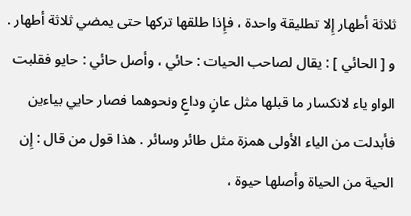ثلاثة أطهار إِلا تطليقة واحدة ، فإِذا طلقها تركها حتى يمضي ثلاثة أطهار . و [ الحائي ] : يقال لصاحب الحيات : حائي ، وأصل حائي : حايو فقلبت الواو ياء لانكسار ما قبلها مثل عانٍ وداعٍ ونحوهما فصار حايي بياءين فأبدلت من الياء الأولى همزة مثل طائر وسائر . هذا قول من قال : إِن الحية من الحياة وأصلها حيوة ،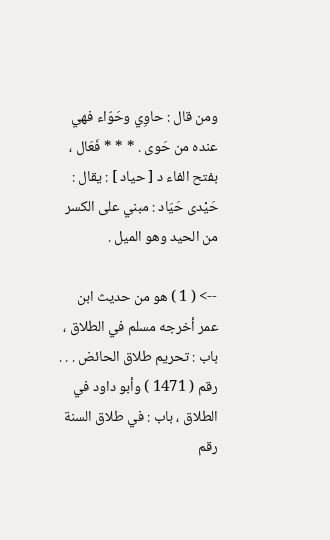ومن قال : حاوِي وحَوّاء فهي عنده من حَوى . * * * فَعَال ، بفتح الفاء د [ حياد ] : يقال : حَيْدى حَيَاد : مبني على الكسر من الحيد وهو الميل .

--> ( 1 ) هو من حديث ابن عمر أخرجه مسلم في الطلاق ، باب : تحريم طلاق الحائض . . . رقم ( 1471 ) وأبو داود في الطلاق ، باب : في طلاق السنة رقم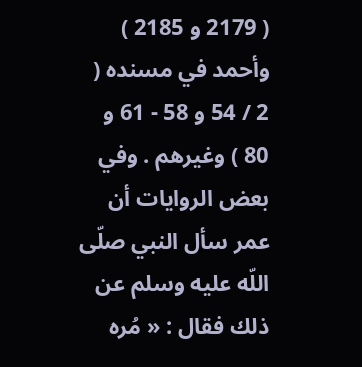( 2179 و 2185 ) وأحمد في مسنده ( 2 / 54 و 58 - 61 و 80 ) وغيرهم . وفي بعض الروايات أن عمر سأل النبي صلّى اللّه عليه وسلم عن ذلك فقال : « مُره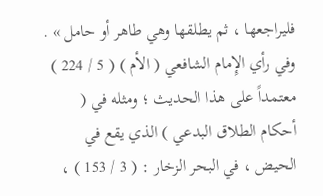فليراجعها ، ثم يطلقها وهي طاهر أو حامل » . وفي رأي الإِمام الشافعي ( الأم ) ( 5 / 224 ) معتمداً على هذا الحديث ؛ ومثله في ( أحكام الطلاق البدعي ) الذي يقع في الحيض ، في البحر الزخار : ( 3 / 153 ) ،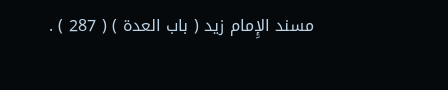مسند الإِمام زيد ( باب العدة ) ( 287 ) .